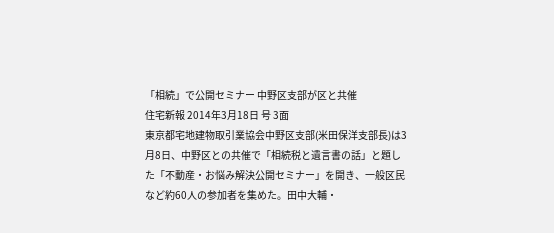「相続」で公開セミナー 中野区支部が区と共催
住宅新報 2014年3月18日 号 3面
東京都宅地建物取引業協会中野区支部(米田保洋支部長)は3月8日、中野区との共催で「相続税と遺言書の話」と題した「不動産・お悩み解決公開セミナー」を開き、一般区民など約60人の参加者を集めた。田中大輔・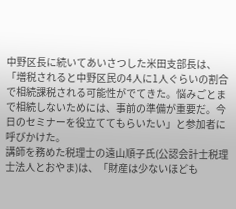中野区長に続いてあいさつした米田支部長は、「増税されると中野区民の4人に1人ぐらいの割合で相続課税される可能性がでてきた。悩みごとまで相続しないためには、事前の準備が重要だ。今日のセミナーを役立ててもらいたい」と参加者に呼びかけた。
講師を務めた税理士の遠山順子氏(公認会計士税理士法人とおやま)は、「財産は少ないほども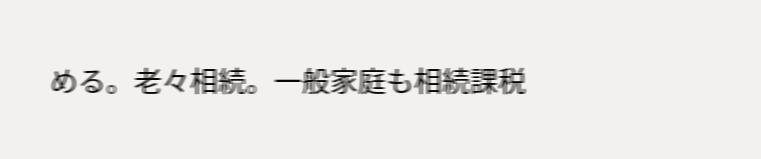める。老々相続。一般家庭も相続課税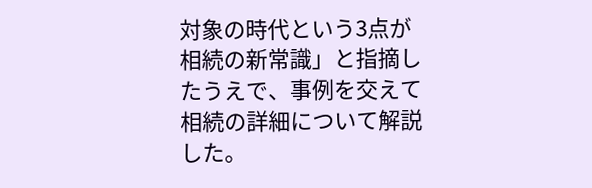対象の時代という3点が相続の新常識」と指摘したうえで、事例を交えて相続の詳細について解説した。